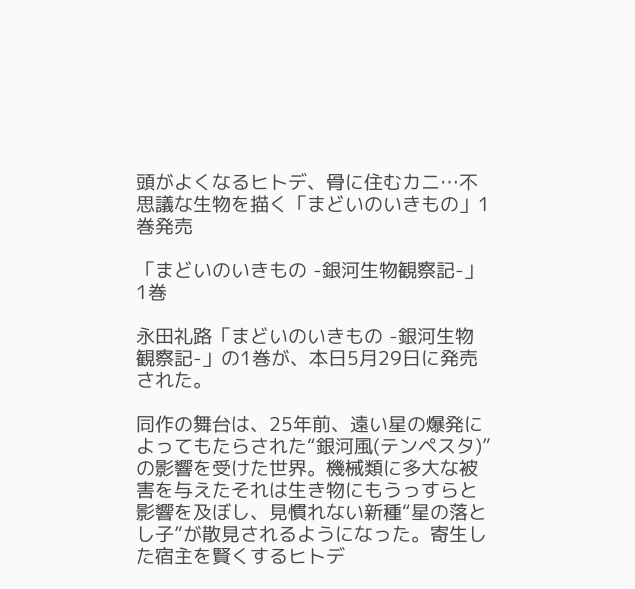頭がよくなるヒトデ、骨に住むカニ…不思議な生物を描く「まどいのいきもの」1巻発売

「まどいのいきもの -銀河生物観察記-」1巻

永田礼路「まどいのいきもの -銀河生物観察記-」の1巻が、本日5月29日に発売された。

同作の舞台は、25年前、遠い星の爆発によってもたらされた“銀河風(テンペスタ)”の影響を受けた世界。機械類に多大な被害を与えたそれは生き物にもうっすらと影響を及ぼし、見慣れない新種“星の落とし子”が散見されるようになった。寄生した宿主を賢くするヒトデ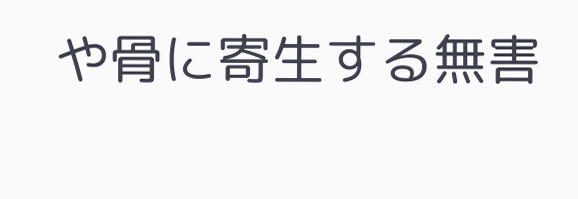や骨に寄生する無害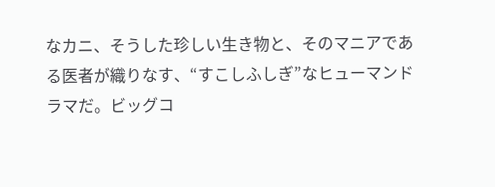なカニ、そうした珍しい生き物と、そのマニアである医者が織りなす、“すこしふしぎ”なヒューマンドラマだ。ビッグコ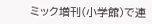ミック増刊(小学館)で連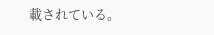載されている。